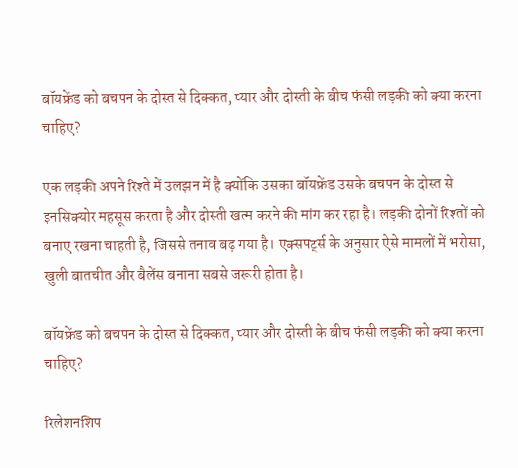बॉयफ्रेंड को बचपन के दोस्त से दिक्कत, प्यार और दोस्ती के बीच फंसी लड़की को क्या करना चाहिए?

एक लड़की अपने रिश्ते में उलझन में है क्योंकि उसका बॉयफ्रेंड उसके बचपन के दोस्त से इनसिक्योर महसूस करता है और दोस्ती खत्म करने की मांग कर रहा है। लड़की दोनों रिश्तों को बनाए रखना चाहती है, जिससे तनाव बढ़ गया है। एक्सपर्ट्स के अनुसार ऐसे मामलों में भरोसा, खुली बातचीत और बैलेंस बनाना सबसे जरूरी होता है।

बॉयफ्रेंड को बचपन के दोस्त से दिक्कत, प्यार और दोस्ती के बीच फंसी लड़की को क्या करना चाहिए?

रिलेशनशिप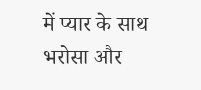में प्यार के साथ भरोसा और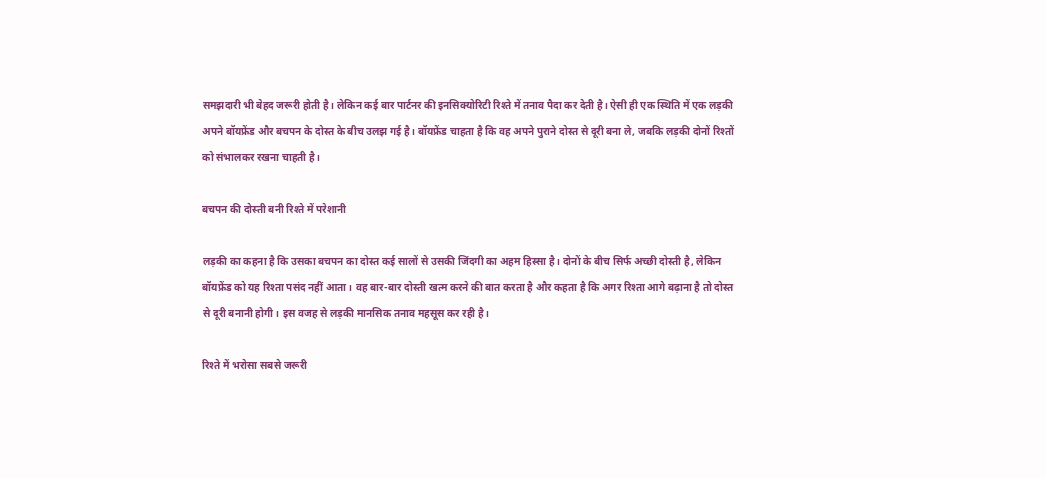समझदारी भी बेहद जरूरी होती है। लेकिन कई बार पार्टनर की इनसिक्योरिटी रिश्ते में तनाव पैदा कर देती है। ऐसी ही एक स्थिति में एक लड़की अपने बॉयफ्रेंड और बचपन के दोस्त के बीच उलझ गई है। बॉयफ्रेंड चाहता है कि वह अपने पुराने दोस्त से दूरी बना ले, जबकि लड़की दोनों रिश्तों को संभालकर रखना चाहती है।

बचपन की दोस्ती बनी रिश्ते में परेशानी

लड़की का कहना है कि उसका बचपन का दोस्त कई सालों से उसकी जिंदगी का अहम हिस्सा है। दोनों के बीच सिर्फ अच्छी दोस्ती है, लेकिन बॉयफ्रेंड को यह रिश्ता पसंद नहीं आता। वह बार-बार दोस्ती खत्म करने की बात करता है और कहता है कि अगर रिश्ता आगे बढ़ाना है तो दोस्त से दूरी बनानी होगी। इस वजह से लड़की मानसिक तनाव महसूस कर रही है।

रिश्ते में भरोसा सबसे जरूरी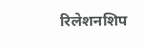रिलेशनशिप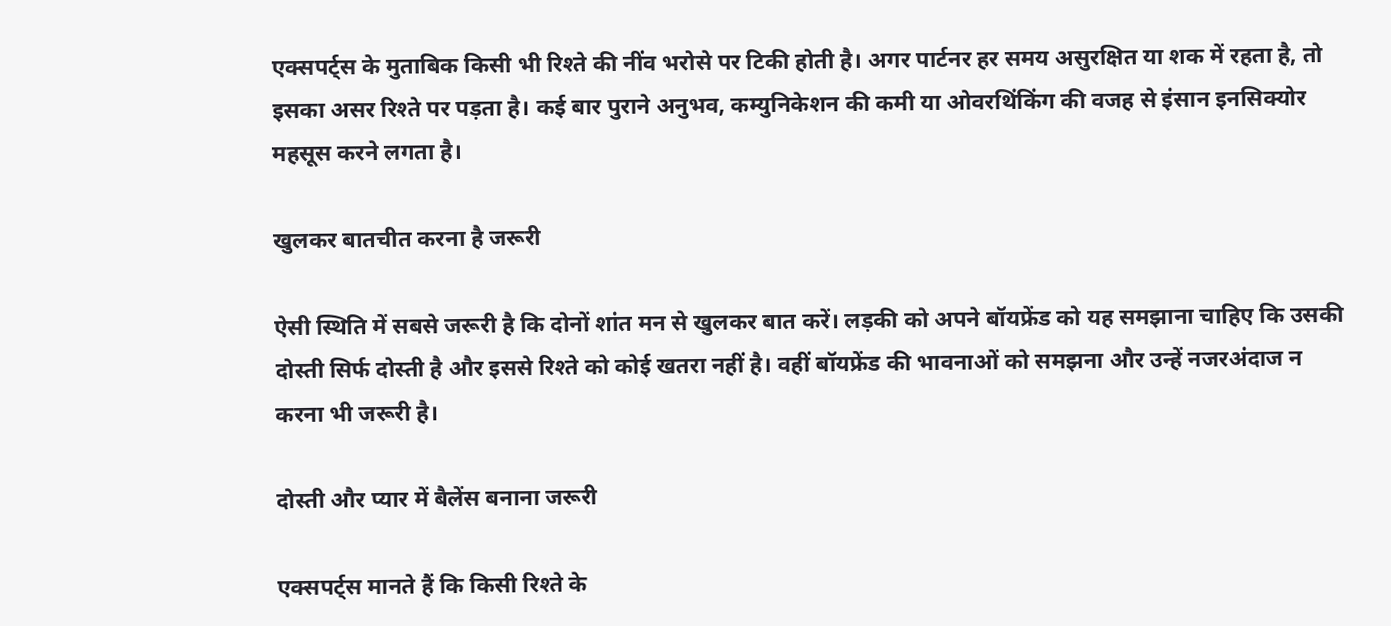एक्सपर्ट्स के मुताबिक किसी भी रिश्ते की नींव भरोसे पर टिकी होती है। अगर पार्टनर हर समय असुरक्षित या शक में रहता है, तो इसका असर रिश्ते पर पड़ता है। कई बार पुराने अनुभव, कम्युनिकेशन की कमी या ओवरथिंकिंग की वजह से इंसान इनसिक्योर महसूस करने लगता है।

खुलकर बातचीत करना है जरूरी

ऐसी स्थिति में सबसे जरूरी है कि दोनों शांत मन से खुलकर बात करें। लड़की को अपने बॉयफ्रेंड को यह समझाना चाहिए कि उसकी दोस्ती सिर्फ दोस्ती है और इससे रिश्ते को कोई खतरा नहीं है। वहीं बॉयफ्रेंड की भावनाओं को समझना और उन्हें नजरअंदाज न करना भी जरूरी है।

दोस्ती और प्यार में बैलेंस बनाना जरूरी

एक्सपर्ट्स मानते हैं कि किसी रिश्ते के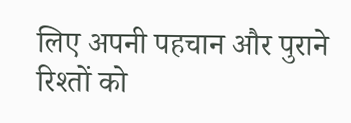लिए अपनी पहचान और पुराने रिश्तों को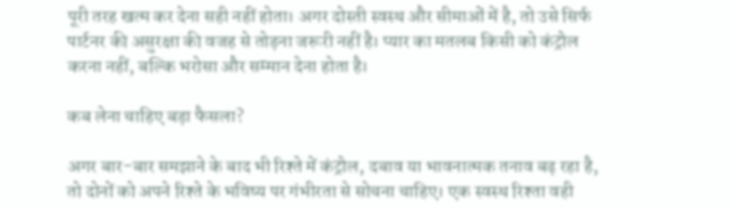पूरी तरह खत्म कर देना सही नहीं होता। अगर दोस्ती स्वस्थ और सीमाओं में है, तो उसे सिर्फ पार्टनर की असुरक्षा की वजह से तोड़ना जरूरी नहीं है। प्यार का मतलब किसी को कंट्रोल करना नहीं, बल्कि भरोसा और सम्मान देना होता है।

कब लेना चाहिए बड़ा फैसला?

अगर बार-बार समझाने के बाद भी रिश्ते में कंट्रोल, दबाव या भावनात्मक तनाव बढ़ रहा है, तो दोनों को अपने रिश्ते के भविष्य पर गंभीरता से सोचना चाहिए। एक स्वस्थ रिश्ता वही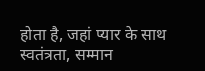होता है, जहां प्यार के साथ स्वतंत्रता, सम्मान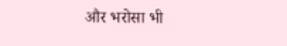और भरोसा भी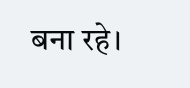बना रहे।